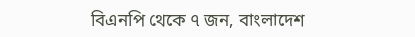বিএনপি থেকে ৭ জন, বাংলাদেশ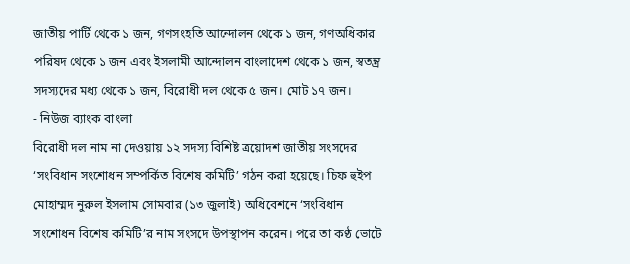জাতীয় পার্টি থেকে ১ জন, গণসংহতি আন্দোলন থেকে ১ জন, গণঅধিকার পরিষদ থেকে ১ জন এবং ইসলামী আন্দোলন বাংলাদেশ থেকে ১ জন, স্বতন্ত্র সদস্যদের মধ্য থেকে ১ জন, বিরোধী দল থেকে ৫ জন। মোট ১৭ জন।
- নিউজ ব্যাংক বাংলা
বিরোধী দল নাম না দেওয়ায় ১২ সদস্য বিশিষ্ট ত্রয়োদশ জাতীয় সংসদের ‘সংবিধান সংশোধন সম্পর্কিত বিশেষ কমিটি’ গঠন করা হয়েছে। চিফ হুইপ মোহাম্মদ নুরুল ইসলাম সোমবার (১৩ জুলাই) অধিবেশনে ‘সংবিধান সংশোধন বিশেষ কমিটি’র নাম সংসদে উপস্থাপন করেন। পরে তা কণ্ঠ ভোটে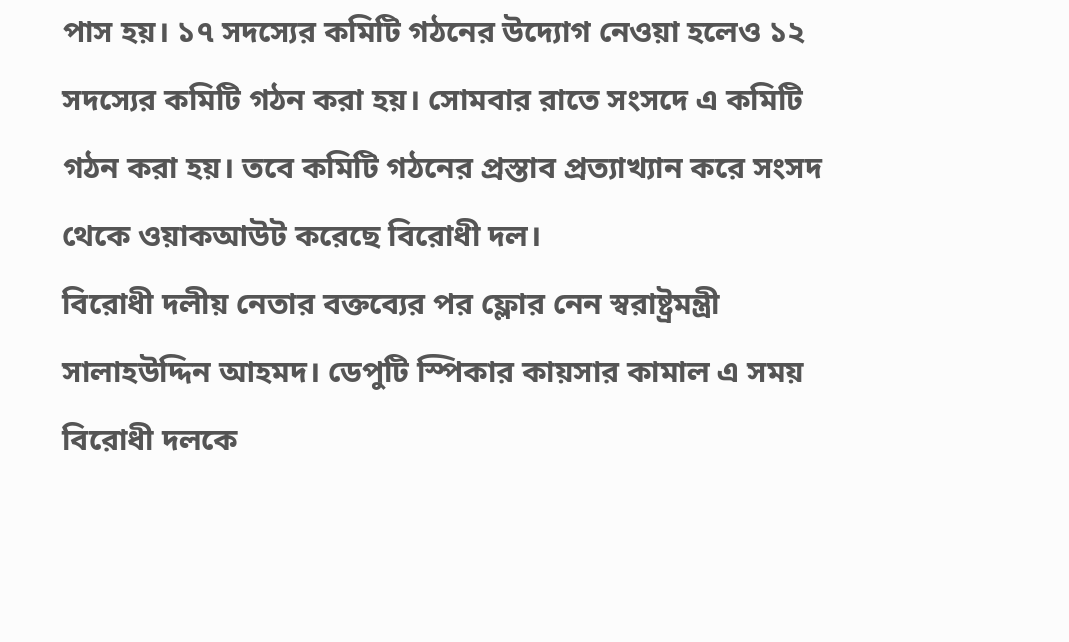পাস হয়। ১৭ সদস্যের কমিটি গঠনের উদ্যোগ নেওয়া হলেও ১২ সদস্যের কমিটি গঠন করা হয়। সোমবার রাতে সংসদে এ কমিটি গঠন করা হয়। তবে কমিটি গঠনের প্রস্তাব প্রত্যাখ্যান করে সংসদ থেকে ওয়াকআউট করেছে বিরোধী দল।
বিরোধী দলীয় নেতার বক্তব্যের পর ফ্লোর নেন স্বরাষ্ট্রমন্ত্রী সালাহউদ্দিন আহমদ। ডেপুটি স্পিকার কায়সার কামাল এ সময় বিরোধী দলকে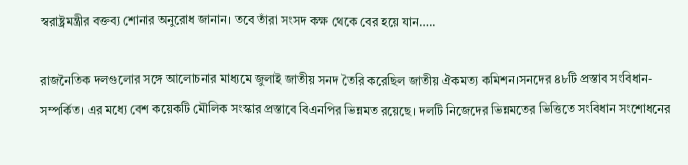স্বরাষ্ট্রমন্ত্রীর বক্তব্য শোনার অনুরোধ জানান। তবে তাঁরা সংসদ কক্ষ থেকে বের হয়ে যান…..

রাজনৈতিক দলগুলোর সঙ্গে আলোচনার মাধ্যমে জুলাই জাতীয় সনদ তৈরি করেছিল জাতীয় ঐকমত্য কমিশন।সনদের ৪৮টি প্রস্তাব সংবিধান-সম্পর্কিত। এর মধ্যে বেশ কয়েকটি মৌলিক সংস্কার প্রস্তাবে বিএনপির ভিন্নমত রয়েছে। দলটি নিজেদের ভিন্নমতের ভিত্তিতে সংবিধান সংশোধনের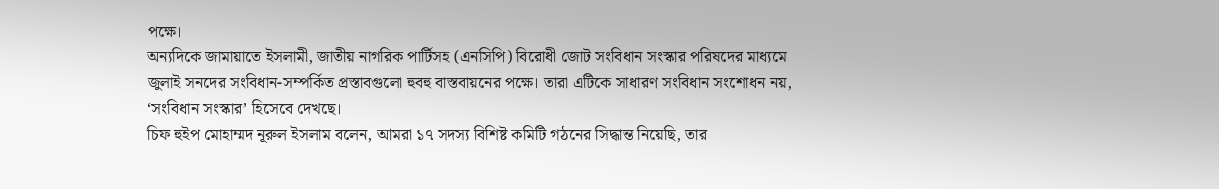পক্ষে।
অন্যদিকে জামায়াতে ইসলামী, জাতীয় নাগরিক পার্টিসহ (এনসিপি) বিরোধী জোট সংবিধান সংস্কার পরিষদের মাধ্যমে জুলাই সনদের সংবিধান-সম্পর্কিত প্রস্তাবগুলো হুবহু বাস্তবায়নের পক্ষে। তারা এটিকে সাধারণ সংবিধান সংশোধন নয়, ‘সংবিধান সংস্কার’ হিসেবে দেখছে।
চিফ হুইপ মোহাম্মদ নূরুল ইসলাম বলেন, আমরা ১৭ সদস্য বিশিষ্ট কমিটি গঠনের সিদ্ধান্ত নিয়েছি, তার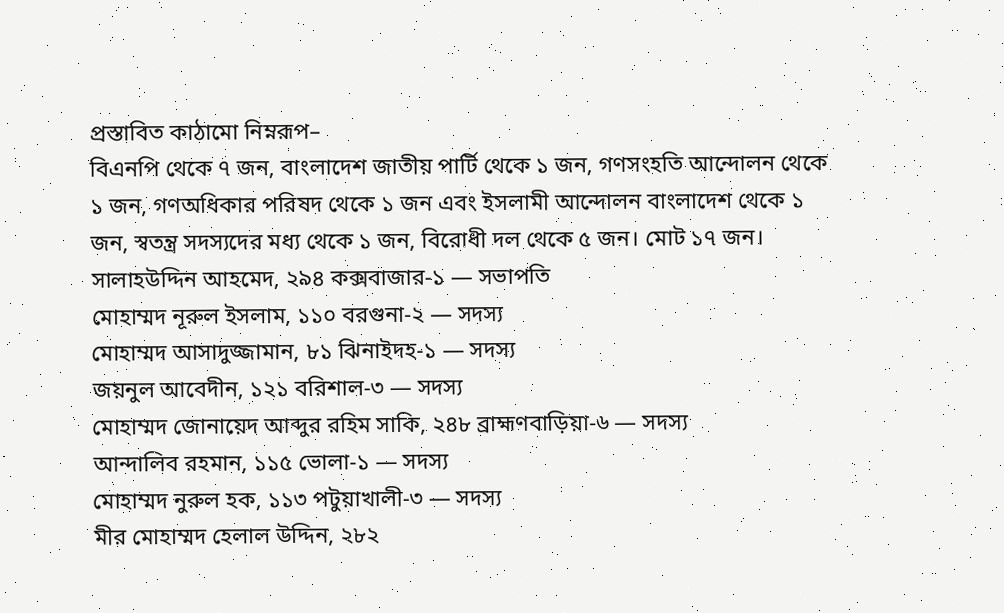প্রস্তাবিত কাঠামো নিম্নরূপ–
বিএনপি থেকে ৭ জন, বাংলাদেশ জাতীয় পার্টি থেকে ১ জন, গণসংহতি আন্দোলন থেকে ১ জন, গণঅধিকার পরিষদ থেকে ১ জন এবং ইসলামী আন্দোলন বাংলাদেশ থেকে ১ জন, স্বতন্ত্র সদস্যদের মধ্য থেকে ১ জন, বিরোধী দল থেকে ৫ জন। মোট ১৭ জন।
সালাহউদ্দিন আহমেদ, ২৯৪ কক্সবাজার-১ — সভাপতি
মোহাম্মদ নূরুল ইসলাম, ১১০ বরগুনা-২ — সদস্য
মোহাম্মদ আসাদুজ্জামান, ৮১ ঝিনাইদহ-১ — সদস্য
জয়নুল আবেদীন, ১২১ বরিশাল-৩ — সদস্য
মোহাম্মদ জোনায়েদ আব্দুর রহিম সাকি, ২৪৮ ব্রাহ্মণবাড়িয়া-৬ — সদস্য
আন্দালিব রহমান, ১১৫ ভোলা-১ — সদস্য
মোহাম্মদ নুরুল হক, ১১৩ পটুয়াখালী-৩ — সদস্য
মীর মোহাম্মদ হেলাল উদ্দিন, ২৮২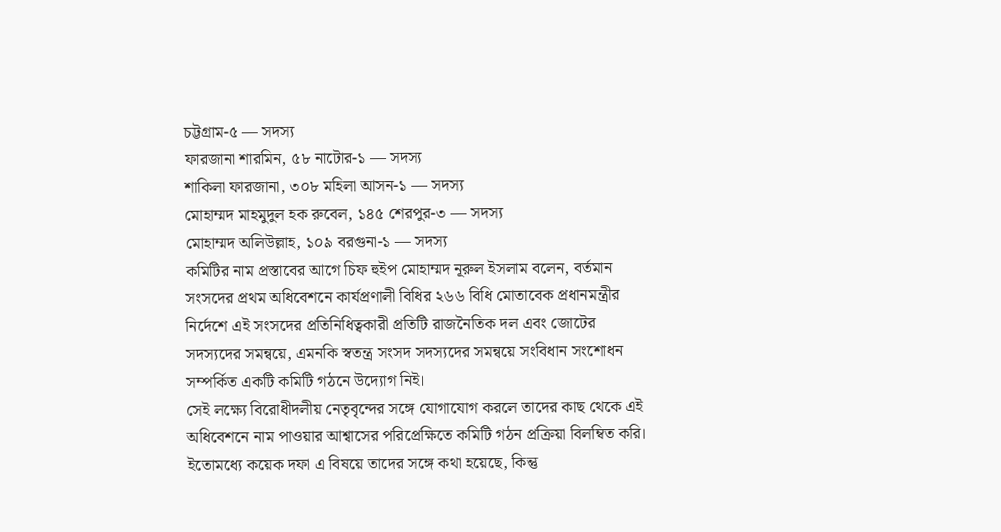চট্টগ্রাম-৫ — সদস্য
ফারজানা শারমিন, ৫৮ নাটোর-১ — সদস্য
শাকিলা ফারজানা, ৩০৮ মহিলা আসন-১ — সদস্য
মোহাম্মদ মাহমুদুল হক রুবেল, ১৪৫ শেরপুর-৩ — সদস্য
মোহাম্মদ অলিউল্লাহ, ১০৯ বরগুনা-১ — সদস্য
কমিটির নাম প্রস্তাবের আগে চিফ হুইপ মোহাম্মদ নূরুল ইসলাম বলেন, বর্তমান সংসদের প্রথম অধিবেশনে কার্যপ্রণালী বিধির ২৬৬ বিধি মোতাবেক প্রধানমন্ত্রীর নির্দেশে এই সংসদের প্রতিনিধিত্বকারী প্রতিটি রাজনৈতিক দল এবং জোটের সদস্যদের সমন্বয়ে, এমনকি স্বতন্ত্র সংসদ সদস্যদের সমন্বয়ে সংবিধান সংশোধন সম্পর্কিত একটি কমিটি গঠনে উদ্যোগ নিই।
সেই লক্ষ্যে বিরোধীদলীয় নেতৃবৃন্দের সঙ্গে যোগাযোগ করলে তাদের কাছ থেকে এই অধিবেশনে নাম পাওয়ার আশ্বাসের পরিপ্রেক্ষিতে কমিটি গঠন প্রক্রিয়া বিলম্বিত করি।
ইতোমধ্যে কয়েক দফা এ বিষয়ে তাদের সঙ্গে কথা হয়েছে, কিন্তু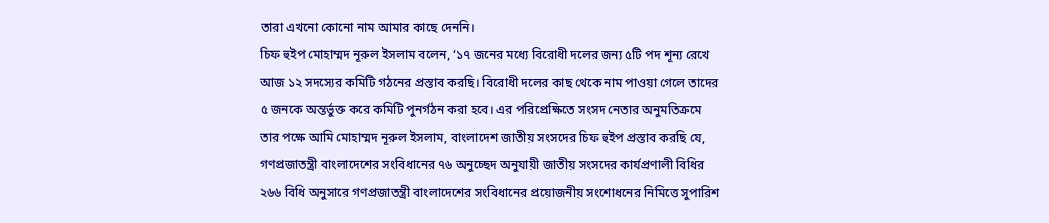তারা এখনো কোনো নাম আমার কাছে দেননি।
চিফ হুইপ মোহাম্মদ নূরুল ইসলাম বলেন, ‘১৭ জনের মধ্যে বিরোধী দলের জন্য ৫টি পদ শূন্য রেখে আজ ১২ সদস্যের কমিটি গঠনের প্রস্তাব করছি। বিরোধী দলের কাছ থেকে নাম পাওয়া গেলে তাদের ৫ জনকে অন্তর্ভুক্ত করে কমিটি পুনর্গঠন করা হবে। এর পরিপ্রেক্ষিতে সংসদ নেতার অনুমতিক্রমে তার পক্ষে আমি মোহাম্মদ নূরুল ইসলাম, বাংলাদেশ জাতীয় সংসদের চিফ হুইপ প্রস্তাব করছি যে, গণপ্রজাতন্ত্রী বাংলাদেশের সংবিধানের ৭৬ অনুচ্ছেদ অনুযায়ী জাতীয় সংসদের কার্যপ্রণালী বিধির ২৬৬ বিধি অনুসারে গণপ্রজাতন্ত্রী বাংলাদেশের সংবিধানের প্রয়োজনীয় সংশোধনের নিমিত্তে সুপারিশ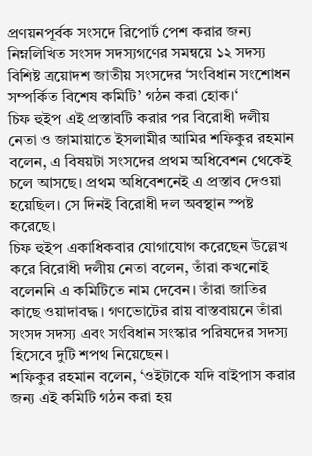প্রণয়নপূর্বক সংসদে রিপোর্ট পেশ করার জন্য নিম্নলিখিত সংসদ সদস্যগণের সমন্বয়ে ১২ সদস্য বিশিষ্ট ত্রয়োদশ জাতীয় সংসদের ‘সংবিধান সংশোধন সম্পর্কিত বিশেষ কমিটি’ গঠন করা হোক।‘
চিফ হুইপ এই প্রস্তাবটি করার পর বিরোধী দলীয় নেতা ও জামায়াতে ইসলামীর আমির শফিকুর রহমান বলেন, এ বিষয়টা সংসদের প্রথম অধিবেশন থেকেই চলে আসছে। প্রথম অধিবেশনেই এ প্রস্তাব দেওয়া হয়েছিল। সে দিনই বিরোধী দল অবস্থান স্পষ্ট করেছে।
চিফ হুইপ একাধিকবার যোগাযোগ করেছেন উল্লেখ করে বিরোধী দলীয় নেতা বলেন, তাঁরা কখনোই বলেননি এ কমিটিতে নাম দেবেন। তাঁরা জাতির কাছে ওয়াদাবদ্ধ। গণভোটের রায় বাস্তবায়নে তাঁরা সংসদ সদস্য এবং সংবিধান সংস্কার পরিষদের সদস্য হিসেবে দুটি শপথ নিয়েছেন।
শফিকুর রহমান বলেন, ‘ওইটাকে যদি বাইপাস করার জন্য এই কমিটি গঠন করা হয়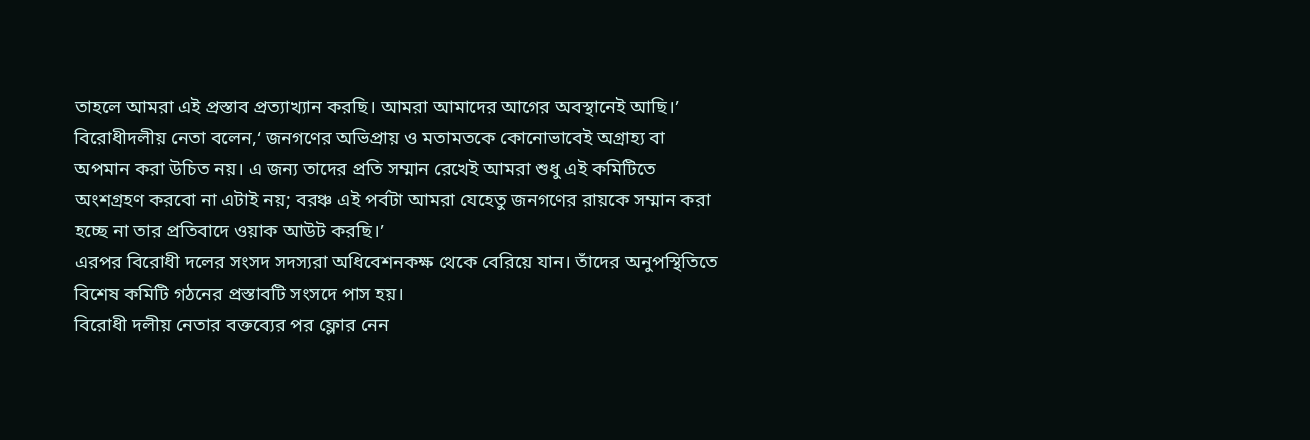তাহলে আমরা এই প্রস্তাব প্রত্যাখ্যান করছি। আমরা আমাদের আগের অবস্থানেই আছি।’
বিরোধীদলীয় নেতা বলেন,‘ জনগণের অভিপ্রায় ও মতামতকে কোনোভাবেই অগ্রাহ্য বা অপমান করা উচিত নয়। এ জন্য তাদের প্রতি সম্মান রেখেই আমরা শুধু এই কমিটিতে অংশগ্রহণ করবো না এটাই নয়; বরঞ্চ এই পর্বটা আমরা যেহেতু জনগণের রায়কে সম্মান করা হচ্ছে না তার প্রতিবাদে ওয়াক আউট করছি।’
এরপর বিরোধী দলের সংসদ সদস্যরা অধিবেশনকক্ষ থেকে বেরিয়ে যান। তাঁদের অনুপস্থিতিতে বিশেষ কমিটি গঠনের প্রস্তাবটি সংসদে পাস হয়।
বিরোধী দলীয় নেতার বক্তব্যের পর ফ্লোর নেন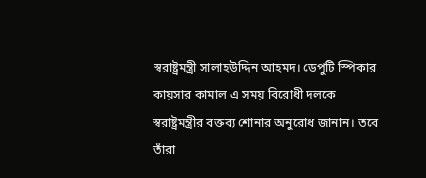স্বরাষ্ট্রমন্ত্রী সালাহউদ্দিন আহমদ। ডেপুটি স্পিকার কায়সার কামাল এ সময় বিরোধী দলকে স্বরাষ্ট্রমন্ত্রীর বক্তব্য শোনার অনুরোধ জানান। তবে তাঁরা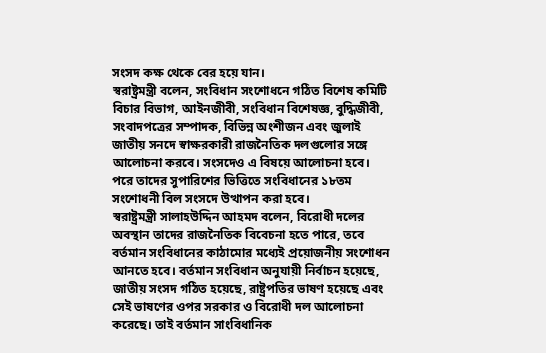সংসদ কক্ষ থেকে বের হয়ে যান।
স্বরাষ্ট্রমন্ত্রী বলেন, সংবিধান সংশোধনে গঠিত বিশেষ কমিটি বিচার বিভাগ, আইনজীবী, সংবিধান বিশেষজ্ঞ, বুদ্ধিজীবী, সংবাদপত্রের সম্পাদক, বিভিন্ন অংশীজন এবং জুলাই জাতীয় সনদে স্বাক্ষরকারী রাজনৈতিক দলগুলোর সঙ্গে আলোচনা করবে। সংসদেও এ বিষয়ে আলোচনা হবে। পরে তাদের সুপারিশের ভিত্তিতে সংবিধানের ১৮তম সংশোধনী বিল সংসদে উত্থাপন করা হবে।
স্বরাষ্ট্রমন্ত্রী সালাহউদ্দিন আহমদ বলেন, বিরোধী দলের অবস্থান তাদের রাজনৈতিক বিবেচনা হতে পারে, তবে বর্তমান সংবিধানের কাঠামোর মধ্যেই প্রয়োজনীয় সংশোধন আনতে হবে। বর্তমান সংবিধান অনুযায়ী নির্বাচন হয়েছে, জাতীয় সংসদ গঠিত হয়েছে, রাষ্ট্রপতির ভাষণ হয়েছে এবং সেই ভাষণের ওপর সরকার ও বিরোধী দল আলোচনা করেছে। তাই বর্তমান সাংবিধানিক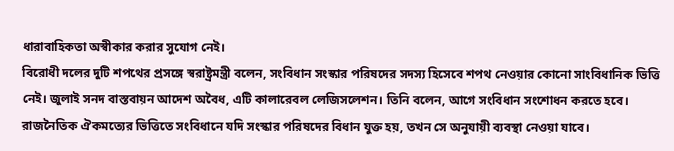ধারাবাহিকতা অস্বীকার করার সুযোগ নেই।
বিরোধী দলের দুটি শপথের প্রসঙ্গে স্বরাষ্ট্রমন্ত্রী বলেন, সংবিধান সংস্কার পরিষদের সদস্য হিসেবে শপথ নেওয়ার কোনো সাংবিধানিক ভিত্তি নেই। জুলাই সনদ বাস্তবায়ন আদেশ অবৈধ, এটি কালারেবল লেজিসলেশন। তিনি বলেন, আগে সংবিধান সংশোধন করতে হবে। রাজনৈতিক ঐকমত্যের ভিত্তিতে সংবিধানে যদি সংস্কার পরিষদের বিধান যুক্ত হয়, তখন সে অনুযায়ী ব্যবস্থা নেওয়া যাবে।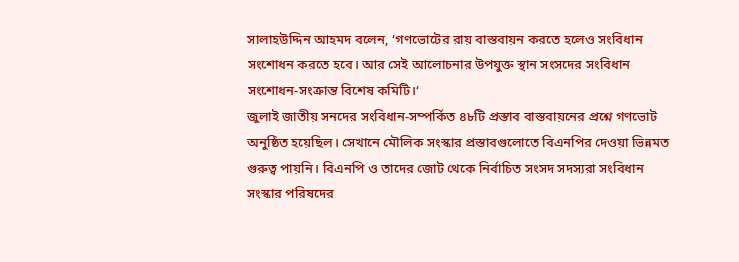সালাহউদ্দিন আহমদ বলেন, ‘গণভোটের রায় বাস্তবায়ন করতে হলেও সংবিধান সংশোধন করতে হবে। আর সেই আলোচনার উপযুক্ত স্থান সংসদের সংবিধান সংশোধন-সংক্রান্ত বিশেষ কমিটি।‘
জুলাই জাতীয় সনদের সংবিধান-সম্পর্কিত ৪৮টি প্রস্তাব বাস্তবায়নের প্রশ্নে গণভোট অনুষ্ঠিত হয়েছিল। সেখানে মৌলিক সংস্কার প্রস্তাবগুলোতে বিএনপির দেওয়া ভিন্নমত গুরুত্ব পায়নি। বিএনপি ও তাদের জোট থেকে নির্বাচিত সংসদ সদস্যরা সংবিধান সংস্কার পরিষদের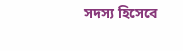সদস্য হিসেবে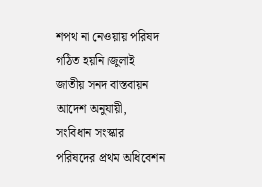শপথ না নেওয়ায় পরিষদ গঠিত হয়নি।জুলাই জাতীয় সনদ বাস্তবায়ন আদেশ অনুযায়ী, সংবিধান সংস্কার পরিষদের প্রথম অধিবেশন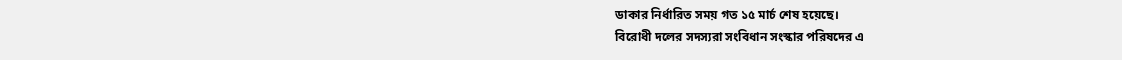ডাকার নির্ধারিত সময় গত ১৫ মার্চ শেষ হয়েছে।
বিরোধী দলের সদস্যরা সংবিধান সংস্কার পরিষদের এ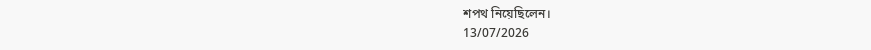শপথ নিয়েছিলেন।
13/07/2026